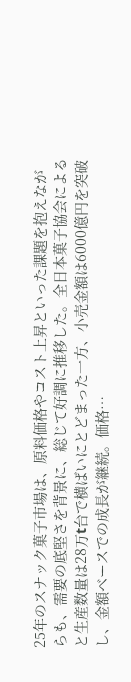25年のスナック菓子市場は、原料価格やコスト上昇といった課題を抱えながらも、需要の底堅さを背景に、総じて好調に推移した。全日本菓子協会によると生産数量は28万t台で横ばいにとどまった一方、小売金額は6000億円を突破し、金額ベースでの成長が継続。価格…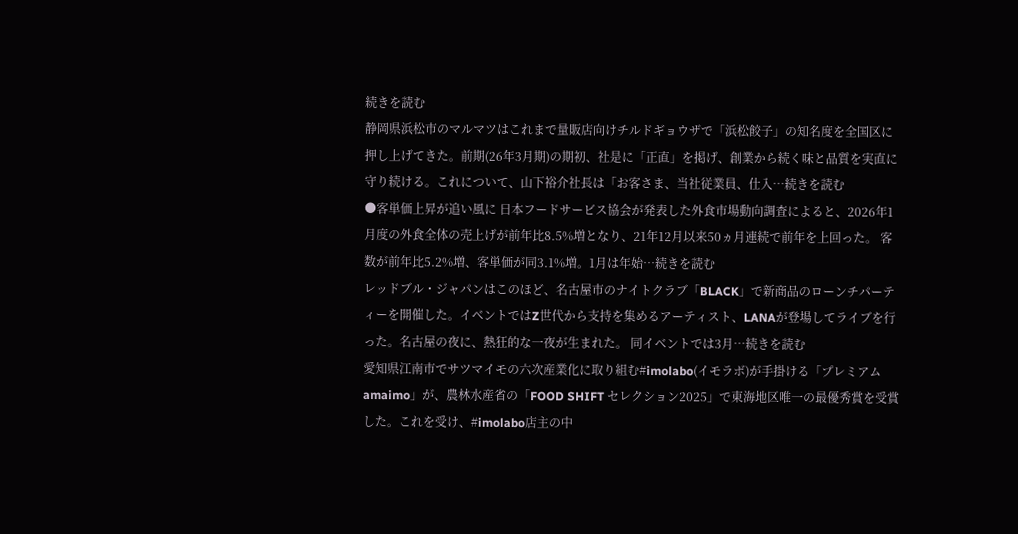続きを読む
静岡県浜松市のマルマツはこれまで量販店向けチルドギョウザで「浜松餃子」の知名度を全国区に押し上げてきた。前期(26年3月期)の期初、社是に「正直」を掲げ、創業から続く味と品質を実直に守り続ける。これについて、山下裕介社長は「お客さま、当社従業員、仕入…続きを読む
●客単価上昇が追い風に 日本フードサービス協会が発表した外食市場動向調査によると、2026年1月度の外食全体の売上げが前年比8.5%増となり、21年12月以来50ヵ月連続で前年を上回った。 客数が前年比5.2%増、客単価が同3.1%増。1月は年始…続きを読む
レッドブル・ジャパンはこのほど、名古屋市のナイトクラブ「BLACK」で新商品のローンチパーティーを開催した。イベントではZ世代から支持を集めるアーティスト、LANAが登場してライブを行った。名古屋の夜に、熱狂的な一夜が生まれた。 同イベントでは3月…続きを読む
愛知県江南市でサツマイモの六次産業化に取り組む#imolabo(イモラボ)が手掛ける「プレミアムamaimo」が、農林水産省の「FOOD SHIFT セレクション2025」で東海地区唯一の最優秀賞を受賞した。これを受け、#imolabo店主の中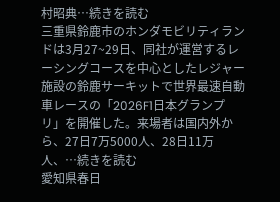村昭典…続きを読む
三重県鈴鹿市のホンダモビリティランドは3月27~29日、同社が運営するレーシングコースを中心としたレジャー施設の鈴鹿サーキットで世界最速自動車レースの「2026F1日本グランプリ」を開催した。来場者は国内外から、27日7万5000人、28日11万人、…続きを読む
愛知県春日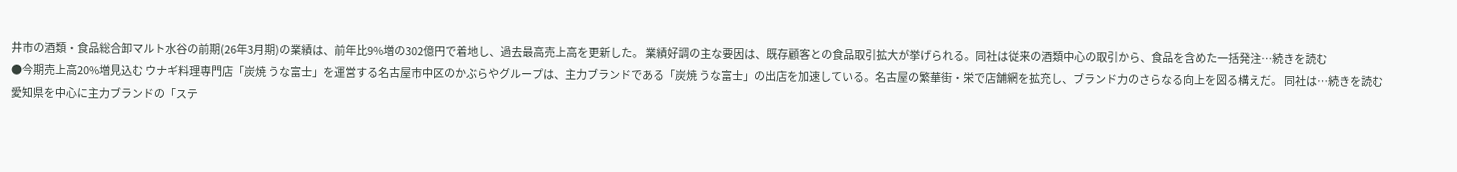井市の酒類・食品総合卸マルト水谷の前期(26年3月期)の業績は、前年比9%増の302億円で着地し、過去最高売上高を更新した。 業績好調の主な要因は、既存顧客との食品取引拡大が挙げられる。同社は従来の酒類中心の取引から、食品を含めた一括発注…続きを読む
●今期売上高20%増見込む ウナギ料理専門店「炭焼 うな富士」を運営する名古屋市中区のかぶらやグループは、主力ブランドである「炭焼 うな富士」の出店を加速している。名古屋の繁華街・栄で店舗網を拡充し、ブランド力のさらなる向上を図る構えだ。 同社は…続きを読む
愛知県を中心に主力ブランドの「ステ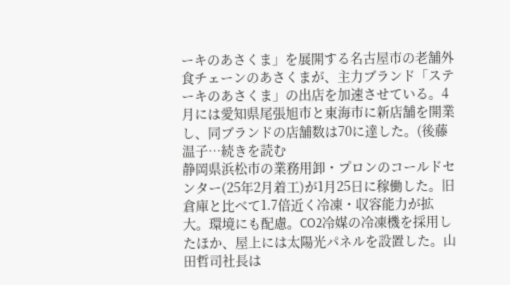ーキのあさくま」を展開する名古屋市の老舗外食チェーンのあさくまが、主力ブランド「ステーキのあさくま」の出店を加速させている。4月には愛知県尾張旭市と東海市に新店舗を開業し、同ブランドの店舗数は70に達した。(後藤温子…続きを読む
静岡県浜松市の業務用卸・プロンのコールドセンター(25年2月着工)が1月25日に稼働した。旧倉庫と比べて1.7倍近く冷凍・収容能力が拡大。環境にも配慮。CO2冷媒の冷凍機を採用したほか、屋上には太陽光パネルを設置した。山田哲司社長は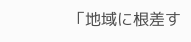「地域に根差す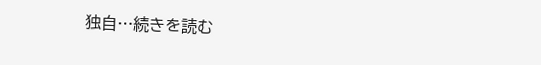独自…続きを読む